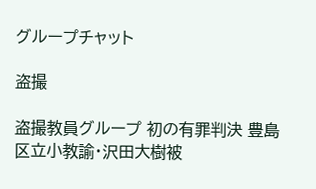グループチャット

盗撮

盗撮教員グループ 初の有罪判決 豊島区立小教諭・沢田大樹被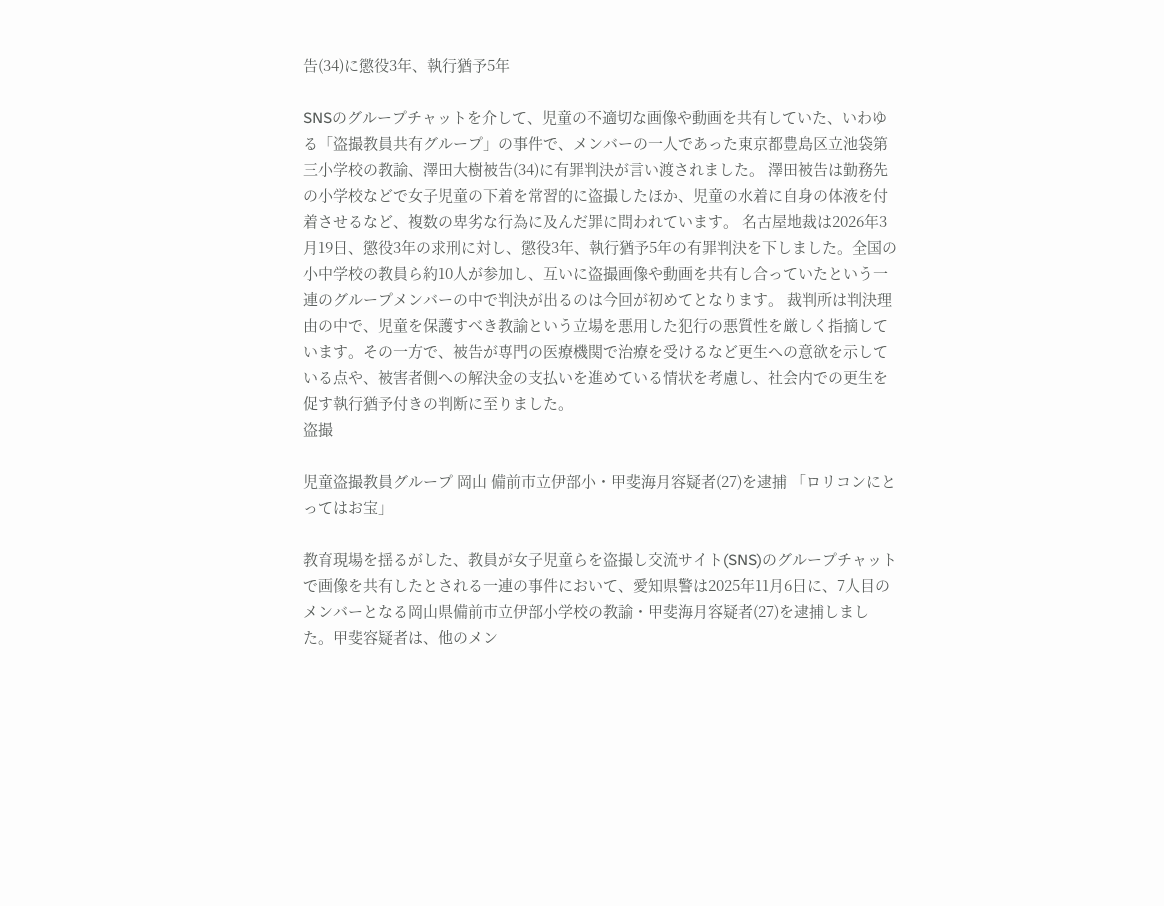告(34)に懲役3年、執行猶予5年

SNSのグループチャットを介して、児童の不適切な画像や動画を共有していた、いわゆる「盗撮教員共有グループ」の事件で、メンバーの一人であった東京都豊島区立池袋第三小学校の教諭、澤田大樹被告(34)に有罪判決が言い渡されました。 澤田被告は勤務先の小学校などで女子児童の下着を常習的に盗撮したほか、児童の水着に自身の体液を付着させるなど、複数の卑劣な行為に及んだ罪に問われています。 名古屋地裁は2026年3月19日、懲役3年の求刑に対し、懲役3年、執行猶予5年の有罪判決を下しました。全国の小中学校の教員ら約10人が参加し、互いに盗撮画像や動画を共有し合っていたという一連のグループメンバーの中で判決が出るのは今回が初めてとなります。 裁判所は判決理由の中で、児童を保護すべき教諭という立場を悪用した犯行の悪質性を厳しく指摘しています。その一方で、被告が専門の医療機関で治療を受けるなど更生への意欲を示している点や、被害者側への解決金の支払いを進めている情状を考慮し、社会内での更生を促す執行猶予付きの判断に至りました。
盗撮

児童盗撮教員グループ 岡山 備前市立伊部小・甲斐海月容疑者(27)を逮捕 「ロリコンにとってはお宝」

教育現場を揺るがした、教員が女子児童らを盗撮し交流サイト(SNS)のグループチャットで画像を共有したとされる一連の事件において、愛知県警は2025年11月6日に、7人目のメンバーとなる岡山県備前市立伊部小学校の教諭・甲斐海月容疑者(27)を逮捕しました。甲斐容疑者は、他のメン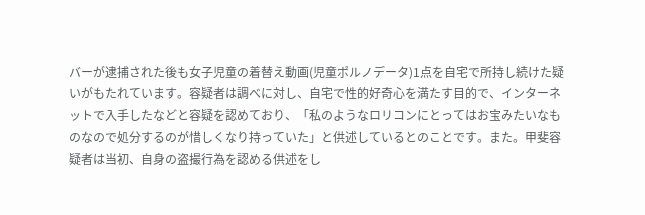バーが逮捕された後も女子児童の着替え動画(児童ポルノデータ)1点を自宅で所持し続けた疑いがもたれています。容疑者は調べに対し、自宅で性的好奇心を満たす目的で、インターネットで入手したなどと容疑を認めており、「私のようなロリコンにとってはお宝みたいなものなので処分するのが惜しくなり持っていた」と供述しているとのことです。また。甲斐容疑者は当初、自身の盗撮行為を認める供述をし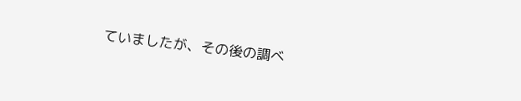ていましたが、その後の調べ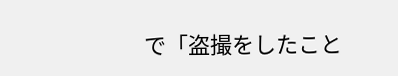で「盗撮をしたこと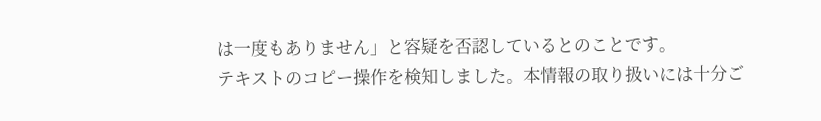は一度もありません」と容疑を否認しているとのことです。
テキストのコピー操作を検知しました。本情報の取り扱いには十分ご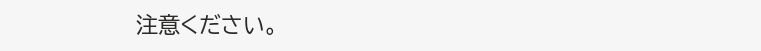注意ください。